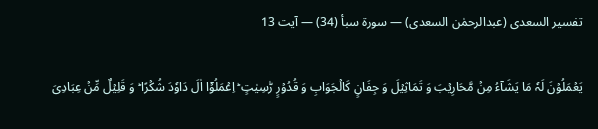تفسیر السعدی (عبدالرحمٰن السعدی) — سورۃ سبأ (34) — آیت 13

یَعۡمَلُوۡنَ لَہٗ مَا یَشَآءُ مِنۡ مَّحَارِیۡبَ وَ تَمَاثِیۡلَ وَ جِفَانٍ کَالۡجَوَابِ وَ قُدُوۡرٍ رّٰسِیٰتٍ ؕ اِعۡمَلُوۡۤا اٰلَ دَاوٗدَ شُکۡرًا ؕ وَ قَلِیۡلٌ مِّنۡ عِبَادِیَ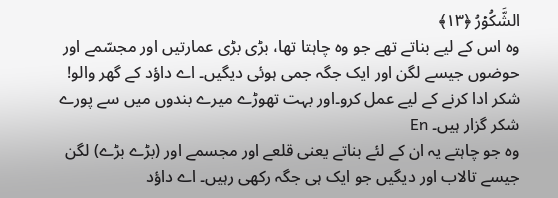الشَّکُوۡرُ ﴿۱۳﴾
وہ اس کے لیے بناتے تھے جو وہ چاہتا تھا، بڑی بڑی عمارتیں اور مجسّمے اور حوضوں جیسے لگن اور ایک جگہ جمی ہوئی دیگیں۔ اے داؤد کے گھر والو! شکر ادا کرنے کے لیے عمل کرو۔اور بہت تھوڑے میرے بندوں میں سے پورے شکر گزار ہیں۔ En
وہ جو چاہتے یہ ان کے لئے بناتے یعنی قلعے اور مجسمے اور (بڑے بڑے) لگن جیسے تالاب اور دیگیں جو ایک ہی جگہ رکھی رہیں۔ اے داؤد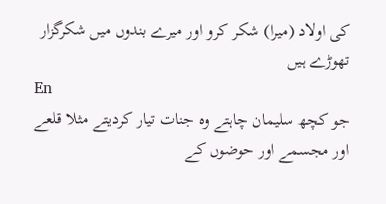کی اولاد (میرا) شکر کرو اور میرے بندوں میں شکرگزار تھوڑے ہیں
En
جو کچھ سلیمان چاہتے وه جنات تیار کردیتے مثلا قلعے اور مجسمے اور حوضوں کے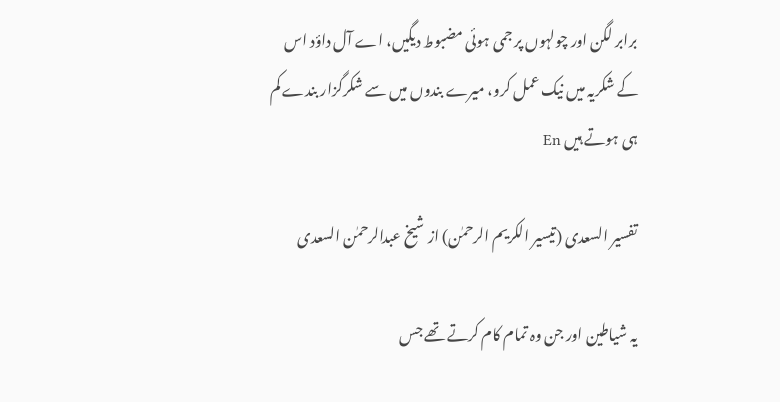برابر لگن اور چولہوں پر جمی ہوئی مضبوط دیگیں، اے آل داؤد اس کے شکریہ میں نیک عمل کرو، میرے بندوں میں سے شکرگزار بندے کم ہی ہوتے ہیں En

تفسیر السعدی (تیسیر الکریم الرحمٰن) از شیخ عبدالرحمٰن السعدی

یہ شیاطین اور جن وہ تمام کام کرتے تھے جس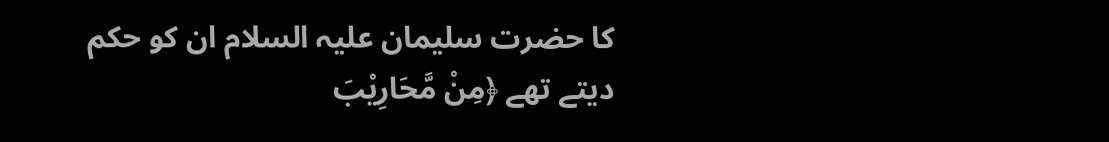کا حضرت سلیمان علیہ السلام ان کو حکم دیتے تھے ﴿مِنْ مَّحَارِیْبَ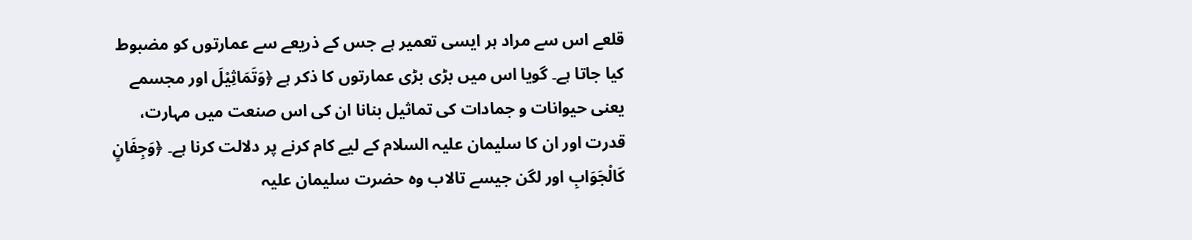قلعے اس سے مراد ہر ایسی تعمیر ہے جس کے ذریعے سے عمارتوں کو مضبوط کیا جاتا ہے۔ گویا اس میں بڑی بڑی عمارتوں کا ذکر ہے ﴿وَتَمَاثِیْلَ اور مجسمے یعنی حیوانات و جمادات کی تماثیل بنانا ان کی اس صنعت میں مہارت، قدرت اور ان کا سلیمان علیہ السلام کے لیے کام کرنے پر دلالت کرنا ہے۔ ﴿وَجِفَانٍ كَالْجَوَابِ اور لگن جیسے تالاب وہ حضرت سلیمان علیہ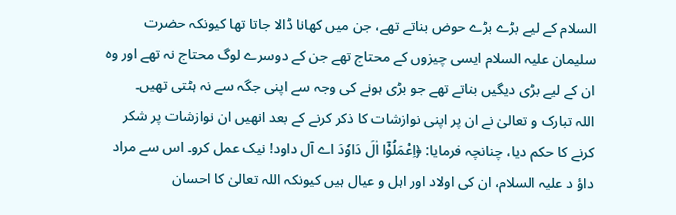السلام کے لیے بڑے بڑے حوض بناتے تھے، جن میں کھانا ڈالا جاتا تھا کیونکہ حضرت سلیمان علیہ السلام ایسی چیزوں کے محتاج تھے جن کے دوسرے لوگ محتاج نہ تھے اور وہ ان کے لیے بڑی دیگیں بناتے تھے جو بڑی ہونے کی وجہ سے اپنی جگہ سے نہ ہٹتی تھیں۔
اللہ تبارک و تعالیٰ نے ان پر اپنی نوازشات کا ذکر کرنے کے بعد انھیں ان نوازشات پر شکر کرنے کا حکم دیا، چنانچہ فرمایا: ﴿اِعْمَلُوْۤا اٰلَ دَاوٗدَ اے آل داود! نیک عمل کرو۔ اس سے مراد داؤ د علیہ السلام، ان کی اولاد اور اہل و عیال ہیں کیونکہ اللہ تعالیٰ کا احسان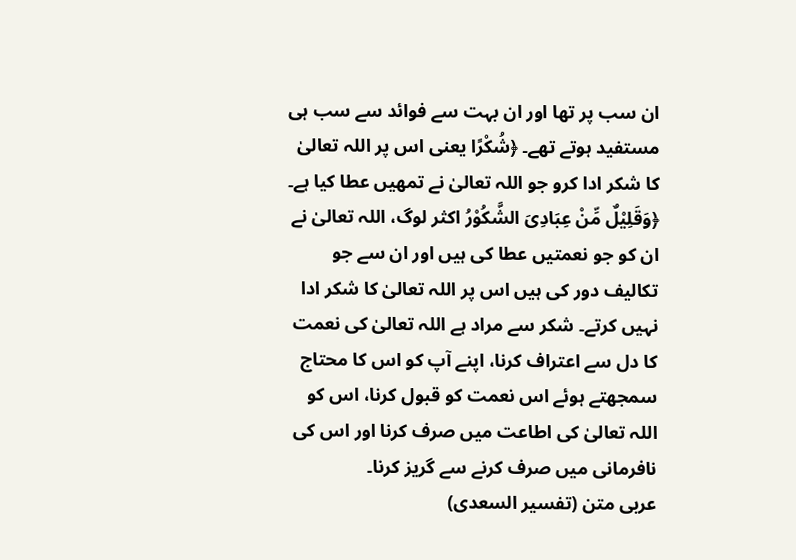ان سب پر تھا اور ان بہت سے فوائد سے سب ہی مستفید ہوتے تھے۔ ﴿شُكْرًا یعنی اس پر اللہ تعالیٰ کا شکر ادا کرو جو اللہ تعالیٰ نے تمھیں عطا کیا ہے۔ ﴿وَقَلِیْلٌ مِّنْ عِبَادِیَ الشَّكُوْرُ اکثر لوگ، اللہ تعالیٰ نے ان کو جو نعمتیں عطا کی ہیں اور ان سے جو تکالیف دور کی ہیں اس پر اللہ تعالیٰ کا شکر ادا نہیں کرتے۔ شکر سے مراد ہے اللہ تعالیٰ کی نعمت کا دل سے اعتراف کرنا، اپنے آپ کو اس کا محتاج سمجھتے ہوئے اس نعمت کو قبول کرنا، اس کو اللہ تعالیٰ کی اطاعت میں صرف کرنا اور اس کی نافرمانی میں صرف کرنے سے گریز کرنا۔
عربی متن (تفسیر السعدی)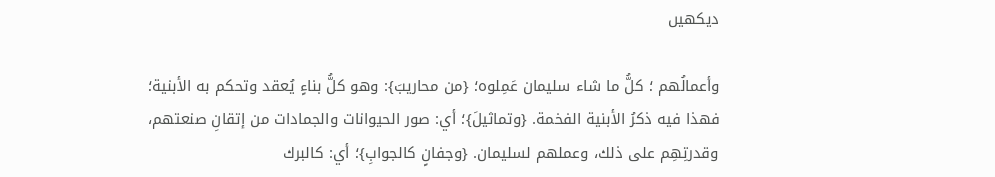دیکھیں

وأعمالُهم ؛ كلُّ ما شاء سليمان عَمِلوه؛ {من محاريبَ}: وهو كلُّ بناءٍ يُعقد وتحكم به الأبنية؛ فهذا فيه ذكرُ الأبنية الفخمة. {وتماثيلَ}؛ أي: صور الحيوانات والجمادات من إتقانِ صنعتهم، وقدرتِهِم على ذلك، وعملهم لسليمان. {وجفانٍ كالجوابِ}؛ أي: كالبرك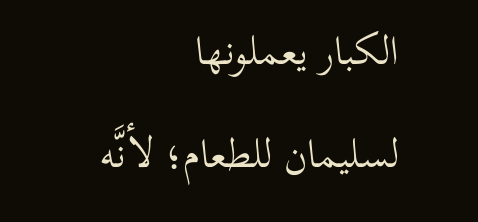الكبار يعملونها لسليمان للطعام؛ لأنَّه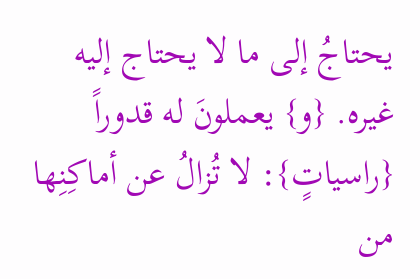يحتاجُ إلى ما لا يحتاج إليه غيره. {و} يعملونَ له قدوراً {راسياتٍ}: لا تُزالُ عن أماكِنِها من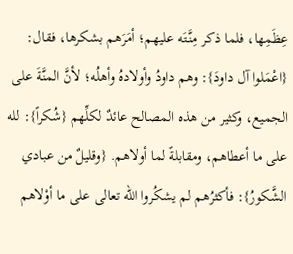عِظَمِها، فلما ذكر مِنَّتَه عليهم؛ أمَرَهم بشكرها، فقال: {اعْمَلوا آل داودَ}: وهم داودُ وأولادهُ وأهلُه؛ لأنَّ المنَّةَ على الجميع، وكثير من هذه المصالح عائدٌ لكلِّهم {شُكراً}: لله على ما أعطاهم، ومقابلةً لما أولاهم. {وقليلٌ من عبادي الشَّكورُ}: فأكثرُهم لم يشكُروا الله تعالى على ما أوْلاهم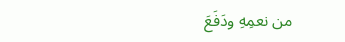من نعمِهِ ودَفَعَ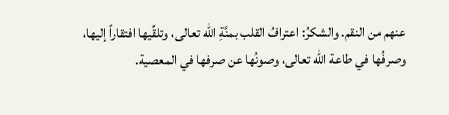عنهم من النقم. والشكرُ: اعترافُ القلب بمنَّةِ الله تعالى، وتلقِّيها افتقاراً إليها، وصرفُها في طاعة الله تعالى، وصونُها عن صرفها في المعصية.